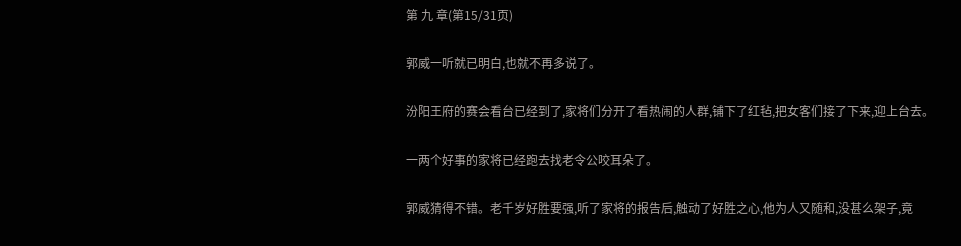第 九 章(第15/31页)

郭威一听就已明白,也就不再多说了。

汾阳王府的赛会看台已经到了,家将们分开了看热闹的人群,铺下了红毡,把女客们接了下来,迎上台去。

一两个好事的家将已经跑去找老令公咬耳朵了。

郭威猜得不错。老千岁好胜要强,听了家将的报告后,触动了好胜之心,他为人又随和,没甚么架子,竟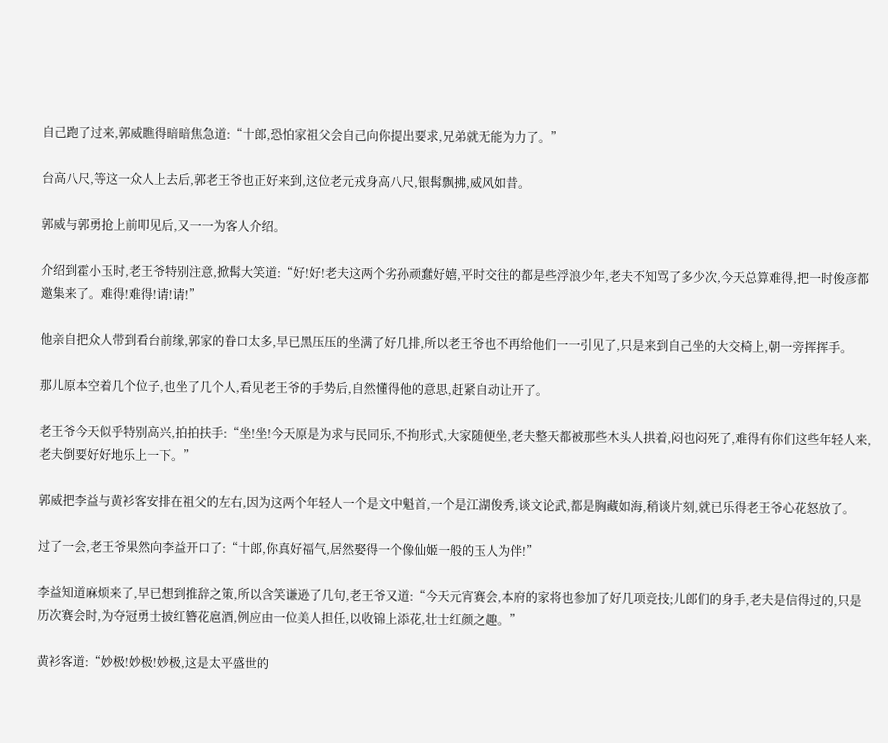自己跑了过来,郭威瞧得暗暗焦急道:“十郎,恐怕家祖父会自己向你提出要求,兄弟就无能为力了。”

台高八尺,等这一众人上去后,郭老王爷也正好来到,这位老元戎身高八尺,银髯飘拂,威风如昔。

郭威与郭勇抢上前叩见后,又一一为客人介绍。

介绍到霍小玉时,老王爷特别注意,掀髯大笑道:“好!好!老夫这两个劣孙顽蠢好嬉,平时交往的都是些浮浪少年,老夫不知骂了多少次,今天总算难得,把一时俊彦都邀集来了。难得!难得!请!请!”

他亲自把众人带到看台前缘,郭家的眷口太多,早已黑压压的坐满了好几排,所以老王爷也不再给他们一一引见了,只是来到自己坐的大交椅上,朝一旁挥挥手。

那儿原本空着几个位子,也坐了几个人,看见老王爷的手势后,自然懂得他的意思,赶紧自动让开了。

老王爷今天似乎特别高兴,拍拍扶手:“坐!坐!今天原是为求与民同乐,不拘形式,大家随便坐,老夫整天都被那些木头人拱着,闷也闷死了,难得有你们这些年轻人来,老夫倒要好好地乐上一下。”

郭威把李益与黄衫客安排在祖父的左右,因为这两个年轻人一个是文中魁首,一个是江湖俊秀,谈文论武,都是胸藏如海,稍谈片刻,就已乐得老王爷心花怒放了。

过了一会,老王爷果然向李益开口了:“十郎,你真好福气,居然娶得一个像仙姬一般的玉人为伴!”

李益知道麻烦来了,早已想到推辞之策,所以含笑谦逊了几句,老王爷又道:“今天元宵赛会,本府的家将也参加了好几项竞技;儿郎们的身手,老夫是信得过的,只是历次赛会时,为夺冠勇士披红簪花扈酒,例应由一位美人担任,以收锦上添花,壮士红颜之趣。”

黄衫客道:“妙极!妙极!妙极,这是太平盛世的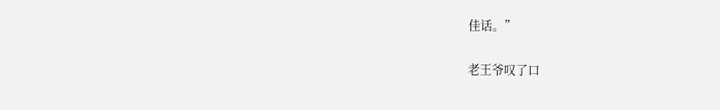佳话。”

老王爷叹了口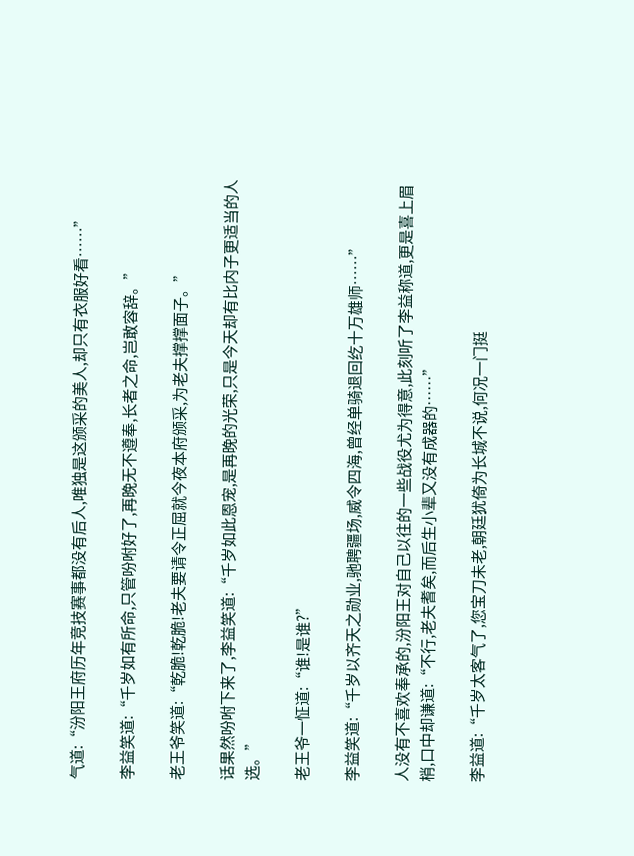气道:“汾阳王府历年竞技赛事都没有后人,唯独是这颁采的美人,却只有衣服好看……”

李益笑道:“千岁如有所命,只管吩咐好了,再晚无不遵奉,长者之命,岂敢容辞。”

老王爷笑道:“乾脆!乾脆!老夫要请令正屈就今夜本府颁采,为老夫撑撑面子。”

话果然吩咐下来了,李益笑道:“千岁如此恩宠,是再晚的光荣,只是今天却有比内子更适当的人选。”

老王爷一怔道:“谁!是谁?”

李益笑道:“千岁以齐天之勋业,驰聘疆场,威令四海,曾经单骑退回纥十万雄师……”

人没有不喜欢奉承的,汾阳王对自己以往的一些战役尤为得意,此刻听了李益称道,更是喜上眉梢,口中却谦道:“不行,老夫耆矣,而后生小辈又没有成器的……”

李益道:“千岁太客气了,您宝刀未老,朝廷犹倚为长城不说,何况一门挺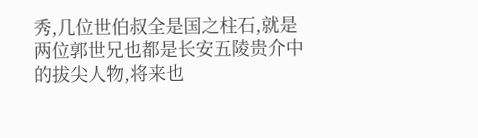秀,几位世伯叔全是国之柱石,就是两位郭世兄也都是长安五陵贵介中的拔尖人物,将来也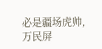必是疆场虎帅,万民屏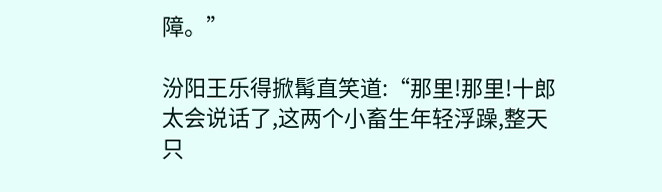障。”

汾阳王乐得掀髯直笑道:“那里!那里!十郎太会说话了,这两个小畜生年轻浮躁,整天只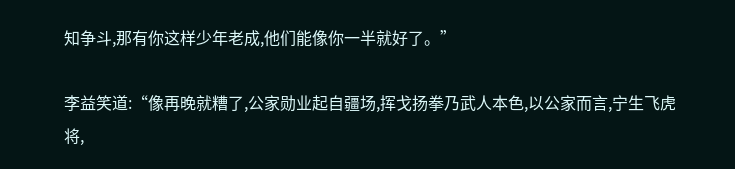知争斗,那有你这样少年老成,他们能像你一半就好了。”

李益笑道:“像再晚就糟了,公家勋业起自疆场,挥戈扬拳乃武人本色,以公家而言,宁生飞虎将,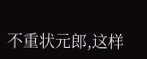不重状元郎,这样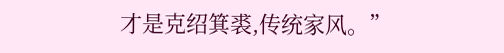才是克绍箕裘,传统家风。”